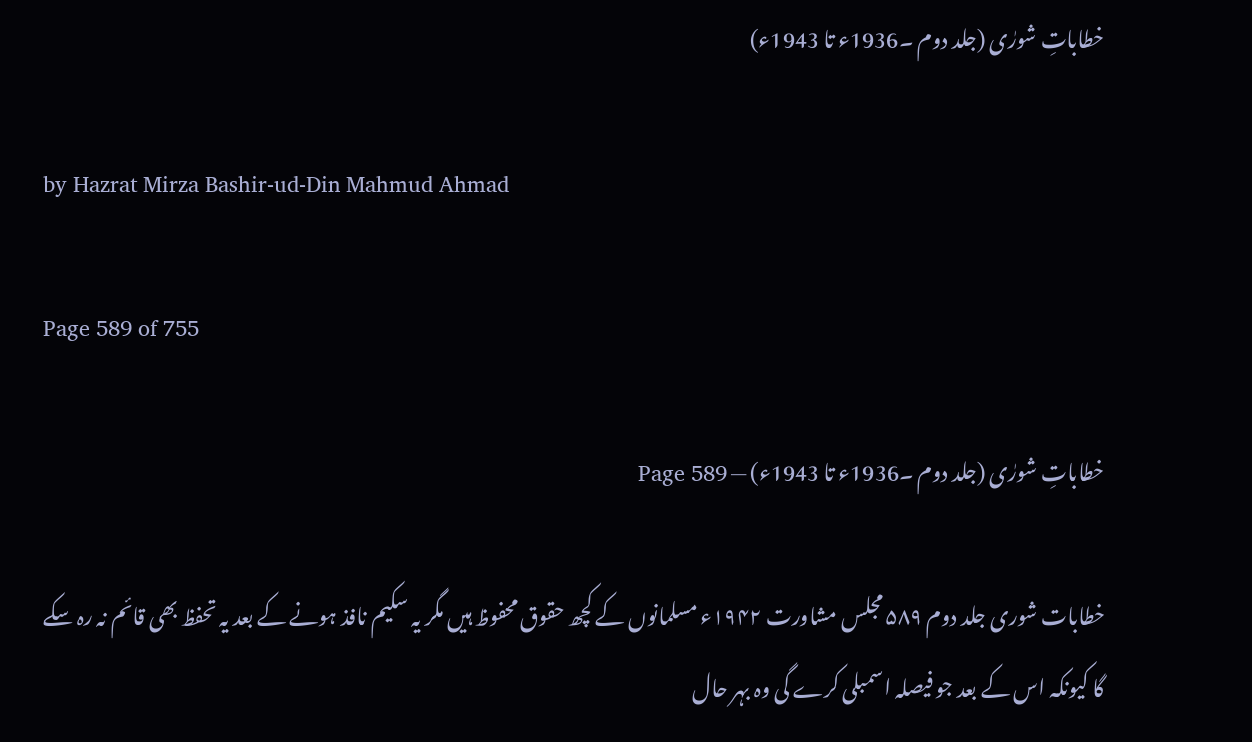خطاباتِ شورٰی (جلد دوم ۔1936ء تا 1943ء)

by Hazrat Mirza Bashir-ud-Din Mahmud Ahmad

Page 589 of 755

خطاباتِ شورٰی (جلد دوم ۔1936ء تا 1943ء) — Page 589

خطابات شوری جلد دوم ۵۸۹ مجلس مشاورت ۱۹۴۲ء مسلمانوں کے کچھ حقوق محفوظ ہیں مگر یہ سکیم نافذ ہونے کے بعد یہ تحفظ بھی قائم نہ رہ سکے گا کیونکہ اس کے بعد جو فیصلہ اسمبلی کرے گی وہ بہر حال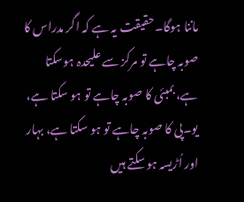ماننا ہوگا۔حقیقت یہ ہے کہ اگر مدراس کا صوبہ چاہے تو مرکز سے علیحدہ ہوسکتا ہے، بمبئی کا صوبہ چاہے تو ہو سکتا ہے، یو۔پی کا صوبہ چاہے تو ہو سکتا ہے، بہار اور اُڑیسہ ہو سکتے ہیں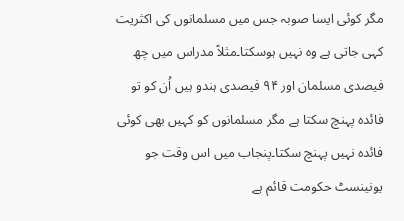مگر کوئی ایسا صوبہ جس میں مسلمانوں کی اکثریت کہی جاتی ہے وہ نہیں ہوسکتا۔مثلاً مدراس میں چھ فیصدی مسلمان اور ۹۴ فیصدی ہندو ہیں اُن کو تو فائدہ پہنچ سکتا ہے مگر مسلمانوں کو کہیں بھی کوئی فائدہ نہیں پہنچ سکتا۔پنجاب میں اس وقت جو یونینسٹ حکومت قائم ہے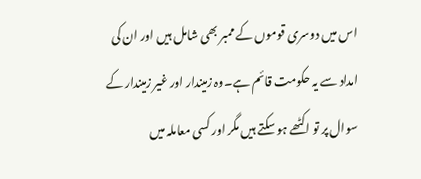اس میں دوسری قوموں کے ممبر بھی شامل ہیں اور ان کی امداد سے یہ حکومت قائم ہے۔وہ زمیندار اور غیر زمیندار کے سوال پر تو اکٹھے ہو سکتے ہیں مگر اور کسی معاملہ میں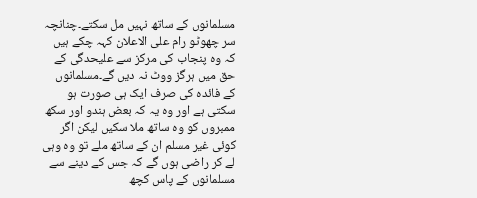مسلمانوں کے ساتھ نہیں مل سکتے۔چنانچہ سر چھوٹو رام علی الاعلان کہہ چکے ہیں کہ وہ پنجاب کی مرکز سے علیحدگی کے حق میں ہرگز ووٹ نہ دیں گے۔مسلمانوں کے فائدہ کی صرف ایک ہی صورت ہو سکتی ہے اور وہ یہ کہ بعض ہندو اور سکھ ممبروں کو وہ ساتھ ملا سکیں لیکن اگر کوئی غیر مسلم ان کے ساتھ ملے تو وہ وہی لے کر راضی ہوں گے کہ جس کے دینے سے مسلمانوں کے پاس کچھ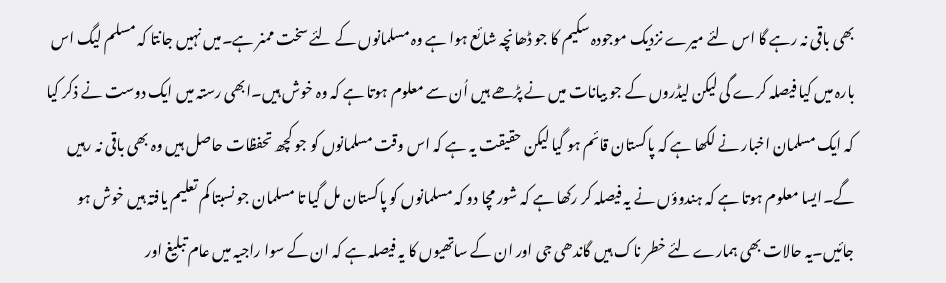بھی باقی نہ رہے گا اس لئے میرے نزدیک موجودہ سکیم کا جو ڈھانچہ شائع ہوا ہے وہ مسلمانوں کے لئے سخت ممنر ہے۔میں نہیں جانتا کہ مسلم لیگ اس بارہ میں کیا فیصلہ کرے گی لیکن لیڈروں کے جو بیانات میں نے پڑھے ہیں اُن سے معلوم ہوتا ہے کہ وہ خوش ہیں۔ابھی رستہ میں ایک دوست نے ذکر کیا کہ ایک مسلمان اخبار نے لکھا ہے کہ پاکستان قائم ہو گیا لیکن حقیقت یہ ہے کہ اس وقت مسلمانوں کو جو کچھ تحفظات حاصل ہیں وہ بھی باقی نہ رہیں گے۔ایسا معلوم ہوتا ہے کہ ہندوؤں نے یہ فیصلہ کر رکھا ہے کہ شور مچا دو کہ مسلمانوں کو پاکستان مل گیا تا مسلمان جو نسبتا کم تعلیم یافتہ ہیں خوش ہو جائیں۔یہ حالات بھی ہمارے لئے خطر ناک ہیں گاندھی جی اور ان کے ساتھیوں کا یہ فیصلہ ہے کہ ان کے سوا راجیہ میں عام تبلیغ اور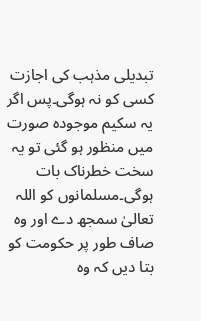تبدیلی مذہب کی اجازت کسی کو نہ ہوگی۔پس اگر یہ سکیم موجودہ صورت میں منظور ہو گئی تو یہ سخت خطرناک بات ہوگی۔مسلمانوں کو اللہ تعالیٰ سمجھ دے اور وہ صاف طور پر حکومت کو بتا دیں کہ وہ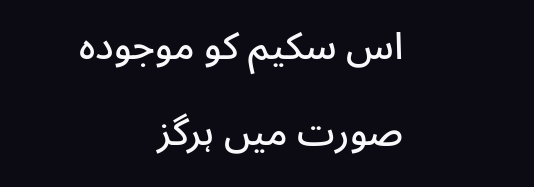اس سکیم کو موجودہ صورت میں ہرگز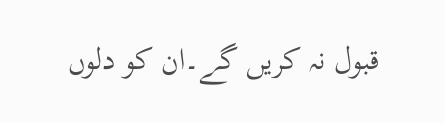قبول نہ کریں گے۔ان کو دلوں